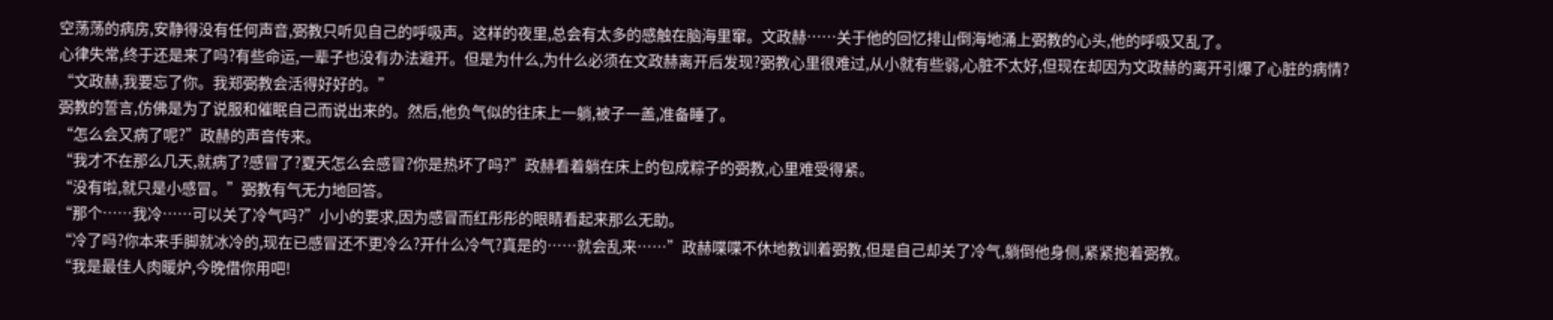空荡荡的病房,安静得没有任何声音,弼教只听见自己的呼吸声。这样的夜里,总会有太多的感触在脑海里窜。文政赫……关于他的回忆排山倒海地涌上弼教的心头,他的呼吸又乱了。
心律失常,终于还是来了吗?有些命运,一辈子也没有办法避开。但是为什么,为什么必须在文政赫离开后发现?弼教心里很难过,从小就有些弱,心脏不太好,但现在却因为文政赫的离开引爆了心脏的病情?
“文政赫,我要忘了你。我郑弼教会活得好好的。”
弼教的誓言,仿佛是为了说服和催眠自己而说出来的。然后,他负气似的往床上一躺,被子一盖,准备睡了。
“怎么会又病了呢?”政赫的声音传来。
“我才不在那么几天,就病了?感冒了?夏天怎么会感冒?你是热坏了吗?”政赫看着躺在床上的包成粽子的弼教,心里难受得紧。
“没有啦,就只是小感冒。”弼教有气无力地回答。
“那个……我冷……可以关了冷气吗?”小小的要求,因为感冒而红彤彤的眼睛看起来那么无助。
“冷了吗?你本来手脚就冰冷的,现在已感冒还不更冷么?开什么冷气?真是的……就会乱来……”政赫喋喋不休地教训着弼教,但是自己却关了冷气,躺倒他身侧,紧紧抱着弼教。
“我是最佳人肉暖炉,今晚借你用吧!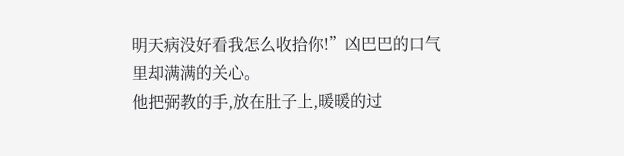明天病没好看我怎么收拾你!”凶巴巴的口气里却满满的关心。
他把弼教的手,放在肚子上,暖暖的过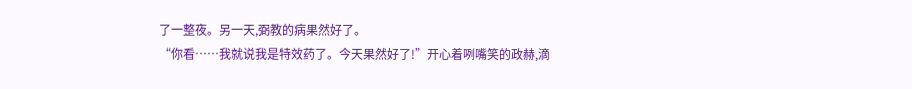了一整夜。另一天,弼教的病果然好了。
“你看……我就说我是特效药了。今天果然好了!”开心着咧嘴笑的政赫,滴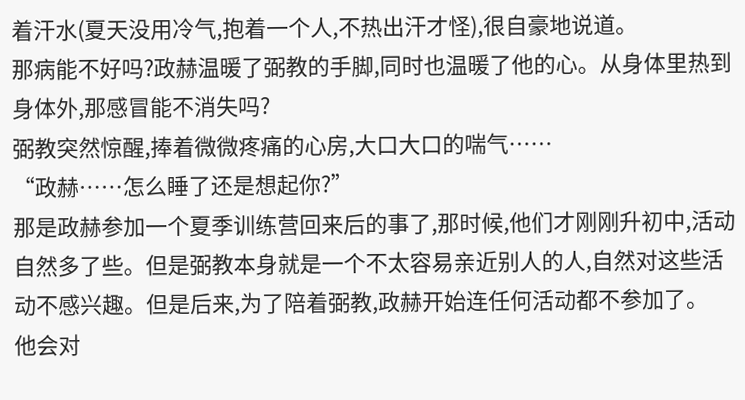着汗水(夏天没用冷气,抱着一个人,不热出汗才怪),很自豪地说道。
那病能不好吗?政赫温暖了弼教的手脚,同时也温暖了他的心。从身体里热到身体外,那感冒能不消失吗?
弼教突然惊醒,捧着微微疼痛的心房,大口大口的喘气……
“政赫……怎么睡了还是想起你?”
那是政赫参加一个夏季训练营回来后的事了,那时候,他们才刚刚升初中,活动自然多了些。但是弼教本身就是一个不太容易亲近别人的人,自然对这些活动不感兴趣。但是后来,为了陪着弼教,政赫开始连任何活动都不参加了。
他会对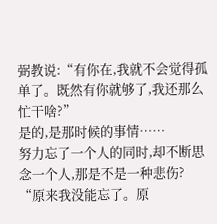弼教说:“有你在,我就不会觉得孤单了。既然有你就够了,我还那么忙干啥?”
是的,是那时候的事情……
努力忘了一个人的同时,却不断思念一个人,那是不是一种悲伤?
“原来我没能忘了。原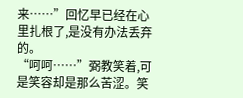来……”回忆早已经在心里扎根了,是没有办法丢弃的。
“呵呵……”弼教笑着,可是笑容却是那么苦涩。笑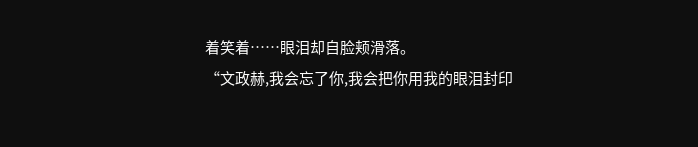着笑着……眼泪却自脸颊滑落。
“文政赫,我会忘了你,我会把你用我的眼泪封印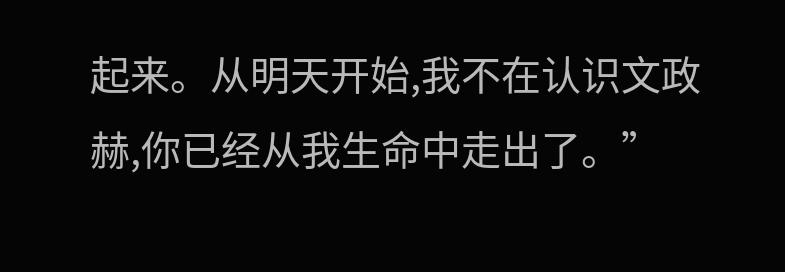起来。从明天开始,我不在认识文政赫,你已经从我生命中走出了。”